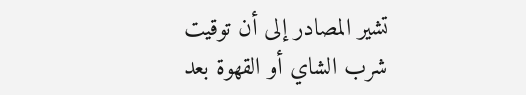تشير المصادر إلى أن توقيت شرب الشاي أو القهوة بعد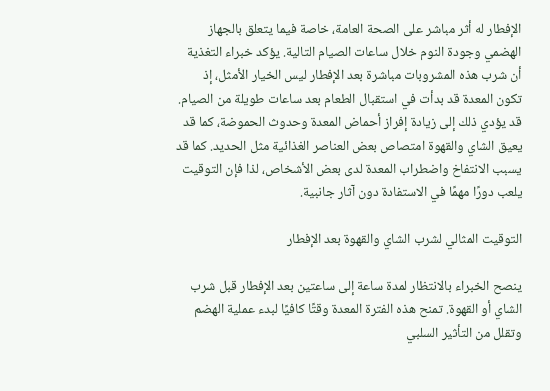الإفطار له أثر مباشر على الصحة العامة، خاصة فيما يتعلق بالجهاز الهضمي وجودة النوم خلال ساعات الصيام التالية. يؤكد خبراء التغذية أن شرب هذه المشروبات مباشرة بعد الإفطار ليس الخيار الأمثل، إذ تكون المعدة قد بدأت في استقبال الطعام بعد ساعات طويلة من الصيام. قد يؤدي ذلك إلى زيادة إفراز أحماض المعدة وحدوث الحموضة، كما قد يعيق الشاي والقهوة امتصاص بعض العناصر الغذائية مثل الحديد. كما قد يسبب الانتفاخ واضطراب المعدة لدى بعض الأشخاص، لذا فإن التوقيت يلعب دورًا مهمًا في الاستفادة دون آثار جانبية.

التوقيت المثالي لشرب الشاي والقهوة بعد الإفطار

ينصح الخبراء بالانتظار لمدة ساعة إلى ساعتين بعد الإفطار قبل شرب الشاي أو القهوة. تمنح هذه الفترة المعدة وقتًا كافيًا لبدء عملية الهضم وتقلل من التأثير السلبي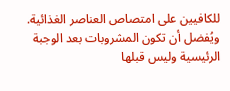للكافيين على امتصاص العناصر الغذائية. ويُفضل أن تكون المشروبات بعد الوجبة الرئيسية وليس قبلها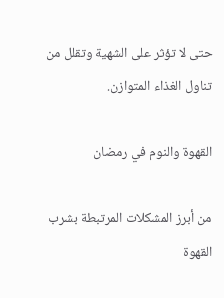حتى لا تؤثر على الشهية وتقلل من تناول الغذاء المتوازن.

القهوة والنوم في رمضان

من أبرز المشكلات المرتبطة بشرب القهوة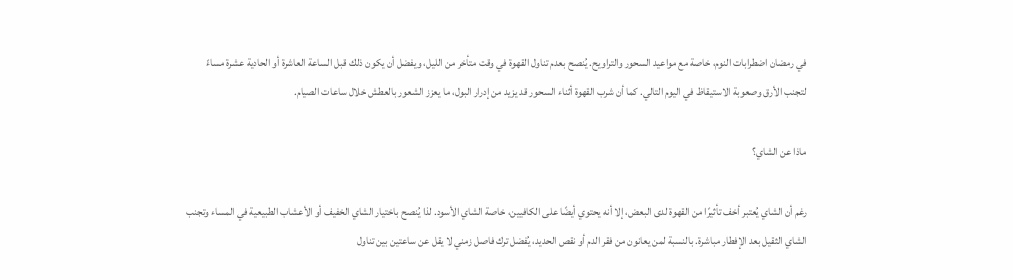في رمضان اضطرابات النوم، خاصة مع مواعيد السحور والتراويح. يُنصح بعدم تناول القهوة في وقت متأخر من الليل، ويفضل أن يكون ذلك قبل الساعة العاشرة أو الحادية عشرة مساءً لتجنب الأرق وصعوبة الاستيقاظ في اليوم التالي. كما أن شرب القهوة أثناء السحور قد يزيد من إدرار البول، ما يعزز الشعور بالعطش خلال ساعات الصيام.

ماذا عن الشاي؟

رغم أن الشاي يُعتبر أخف تأثيرًا من القهوة لدى البعض، إلا أنه يحتوي أيضًا على الكافيين، خاصة الشاي الأسود. لذا يُنصح باختيار الشاي الخفيف أو الأعشاب الطبيعية في المساء وتجنب الشاي الثقيل بعد الإفطار مباشرة. بالنسبة لمن يعانون من فقر الدم أو نقص الحديد، يُفضل ترك فاصل زمني لا يقل عن ساعتين بين تناول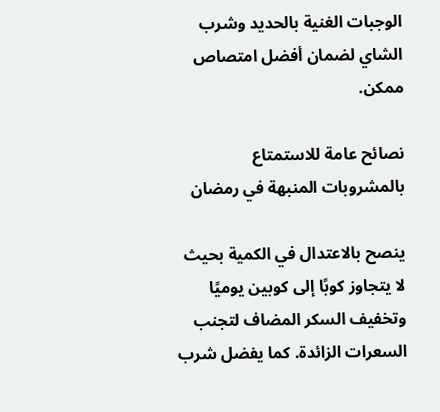الوجبات الغنية بالحديد وشرب الشاي لضمان أفضل امتصاص ممكن.

نصائح عامة للاستمتاع بالمشروبات المنبهة في رمضان

ينصح بالاعتدال في الكمية بحيث لا يتجاوز كوبًا إلى كوبين يوميًا وتخفيف السكر المضاف لتجنب السعرات الزائدة. كما يفضل شرب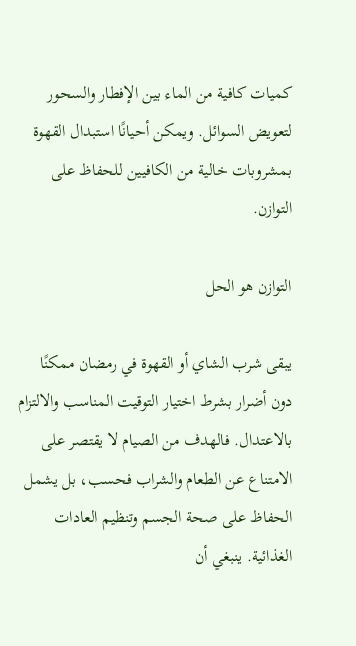كميات كافية من الماء بين الإفطار والسحور لتعويض السوائل. ويمكن أحيانًا استبدال القهوة بمشروبات خالية من الكافيين للحفاظ على التوازن.

التوازن هو الحل

يبقى شرب الشاي أو القهوة في رمضان ممكنًا دون أضرار بشرط اختيار التوقيت المناسب والالتزام بالاعتدال. فالهدف من الصيام لا يقتصر على الامتناع عن الطعام والشراب فحسب، بل يشمل الحفاظ على صحة الجسم وتنظيم العادات الغذائية. ينبغي أن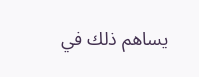يساهم ذلك في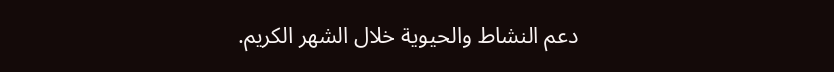دعم النشاط والحيوية خلال الشهر الكريم.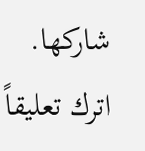شاركها.
اترك تعليقاً